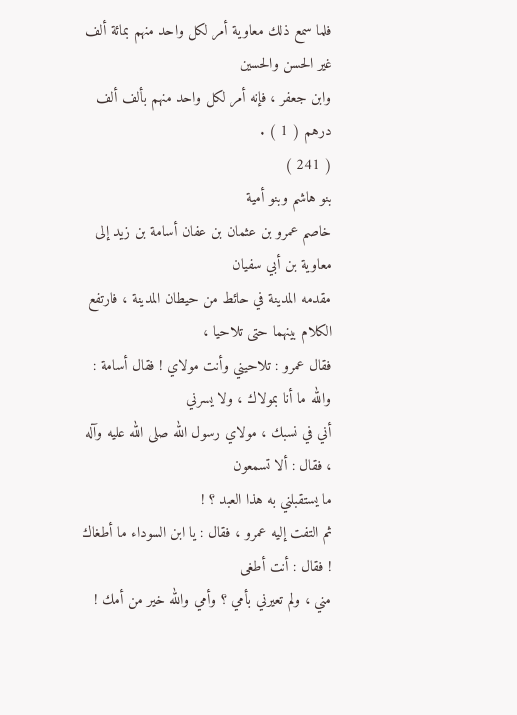فلما سمع ذلك معاوية أمر لكل واحد منهم بمائة ألف غير الحسن والحسين
وابن جعفر ، فإنه أمر لكل واحد منهم بألف ألف درهم ( 1 ) .
( 241 )
بنو هاشم وبنو أمية
خاصم عمرو بن عثمان بن عفان أسامة بن زيد إلى معاوية بن أبي سفيان
مقدمه المدينة في حائط من حيطان المدينة ، فارتفع الكلام بينهما حتى تلاحيا ،
فقال عمرو : تلاحيني وأنت مولاي ! فقال أسامة : والله ما أنا بمولاك ، ولا يسرني
أني في نسبك ، مولاي رسول الله صلى الله عليه وآله ، فقال : ألا تسمعون
ما يستقبلني به هذا العبد ؟ !
ثم التفت إليه عمرو ، فقال : يا ابن السوداء ما أطغاك ! فقال : أنت أطغى
مني ، ولم تعيرني بأمي ؟ وأمي والله خير من أمك !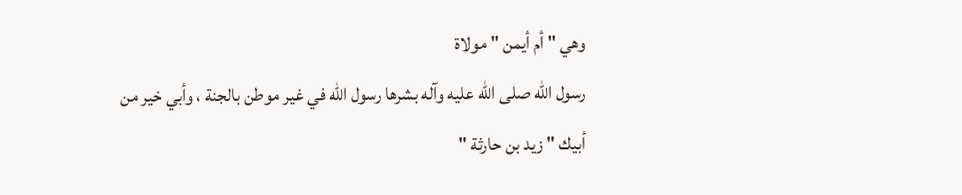وهي " أم أيمن " مولاة
رسول الله صلى الله عليه وآله بشرها رسول الله في غير موطن بالجنة ، وأبي خير من
أبيك " زيد بن حارثة "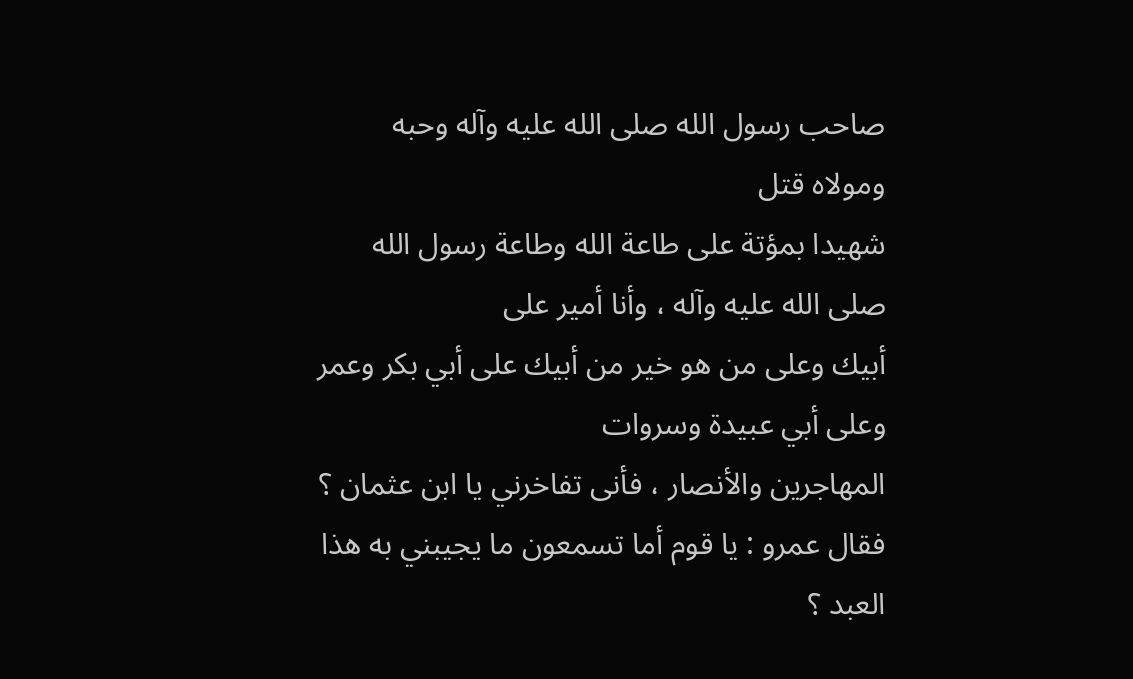صاحب رسول الله صلى الله عليه وآله وحبه ومولاه قتل
شهيدا بمؤتة على طاعة الله وطاعة رسول الله صلى الله عليه وآله ، وأنا أمير على
أبيك وعلى من هو خير من أبيك على أبي بكر وعمر وعلى أبي عبيدة وسروات
المهاجرين والأنصار ، فأنى تفاخرني يا ابن عثمان ؟
فقال عمرو : يا قوم أما تسمعون ما يجيبني به هذا العبد ؟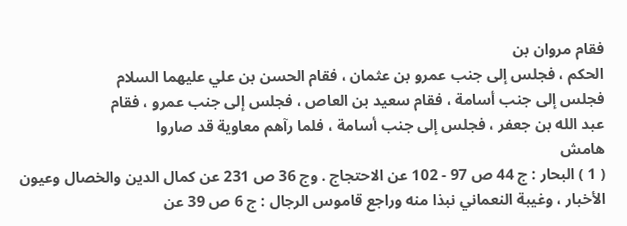فقام مروان بن
الحكم ، فجلس إلى جنب عمرو بن عثمان ، فقام الحسن بن علي عليهما السلام
فجلس إلى جنب أسامة ، فقام سعيد بن العاص ، فجلس إلى جنب عمرو ، فقام
عبد الله بن جعفر ، فجلس إلى جنب أسامة ، فلما رآهم معاوية قد صاروا
هامش
( 1 ) البحار : ج 44 ص 97 - 102 عن الاحتجاج . وج 36 ص 231 عن كمال الدين والخصال وعيون
الأخبار ، وغيبة النعماني نبذا منه وراجع قاموس الرجال : ج 6 ص 39 عن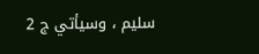سليم ، وسيأتي ج 2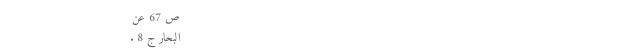ص 67 عن
البحار ج 8 .